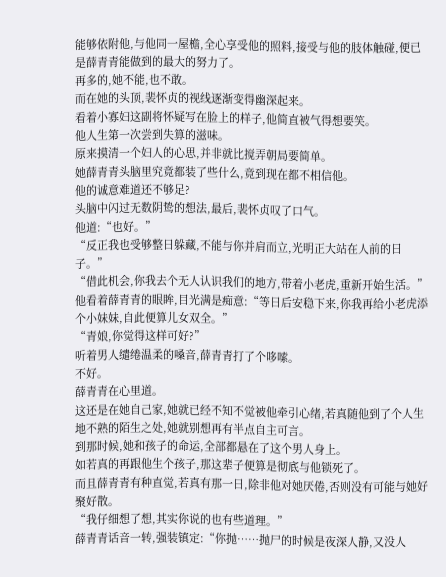能够依附他,与他同一屋檐,全心享受他的照料,接受与他的肢体触碰,便已是薛青青能做到的最大的努力了。
再多的,她不能,也不敢。
而在她的头顶,裴怀贞的视线逐渐变得幽深起来。
看着小寡妇这副将怀疑写在脸上的样子,他简直被气得想要笑。
他人生第一次尝到失算的滋味。
原来摸清一个妇人的心思,并非就比搅弄朝局要简单。
她薛青青头脑里究竟都装了些什么,竟到现在都不相信他。
他的诚意难道还不够足?
头脑中闪过无数阴鸷的想法,最后,裴怀贞叹了口气。
他道:“也好。”
“反正我也受够整日躲藏,不能与你并肩而立,光明正大站在人前的日子。”
“借此机会,你我去个无人认识我们的地方,带着小老虎,重新开始生活。”
他看着薛青青的眼眸,目光满是痴意:“等日后安稳下来,你我再给小老虎添个小妹妹,自此便算儿女双全。”
“青娘,你觉得这样可好?”
听着男人缱绻温柔的嗓音,薛青青打了个哆嗦。
不好。
薛青青在心里道。
这还是在她自己家,她就已经不知不觉被他牵引心绪,若真随他到了个人生地不熟的陌生之处,她就别想再有半点自主可言。
到那时候,她和孩子的命运,全部都悬在了这个男人身上。
如若真的再跟他生个孩子,那这辈子便算是彻底与他锁死了。
而且薛青青有种直觉,若真有那一日,除非他对她厌倦,否则没有可能与她好聚好散。
“我仔细想了想,其实你说的也有些道理。”
薛青青话音一转,强装镇定:“你抛……抛尸的时候是夜深人静,又没人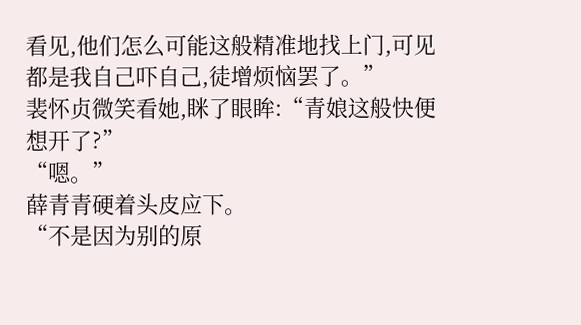看见,他们怎么可能这般精准地找上门,可见都是我自己吓自己,徒增烦恼罢了。”
裴怀贞微笑看她,眯了眼眸:“青娘这般快便想开了?”
“嗯。”
薛青青硬着头皮应下。
“不是因为别的原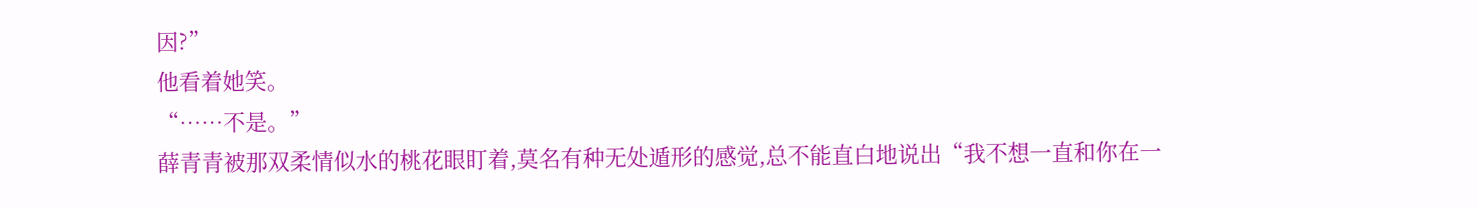因?”
他看着她笑。
“……不是。”
薛青青被那双柔情似水的桃花眼盯着,莫名有种无处遁形的感觉,总不能直白地说出“我不想一直和你在一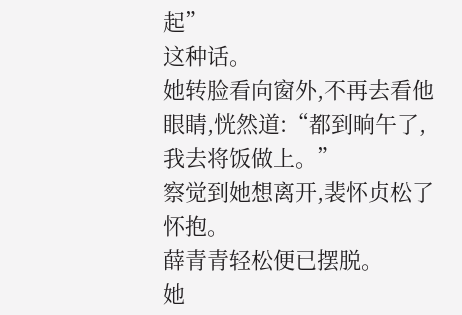起”
这种话。
她转脸看向窗外,不再去看他眼睛,恍然道:“都到晌午了,我去将饭做上。”
察觉到她想离开,裴怀贞松了怀抱。
薛青青轻松便已摆脱。
她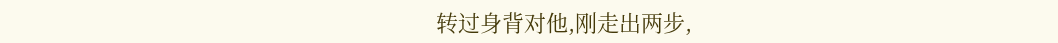转过身背对他,刚走出两步,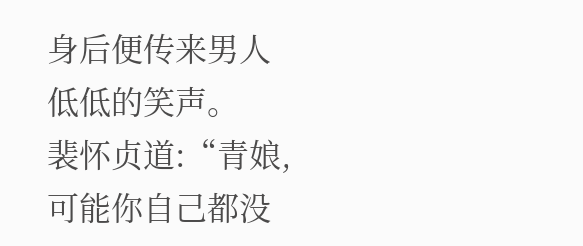身后便传来男人低低的笑声。
裴怀贞道:“青娘,可能你自己都没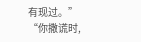有现过。”
“你撒谎时,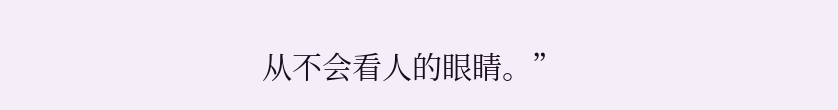从不会看人的眼睛。”